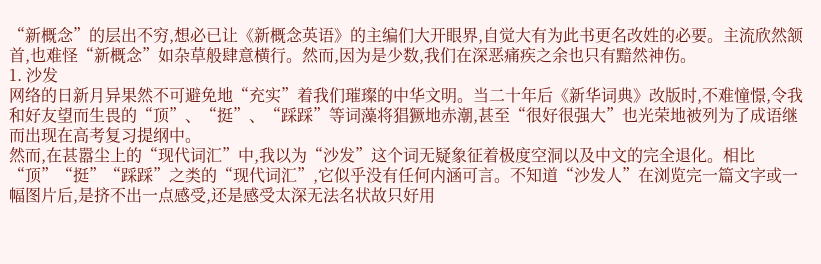“新概念”的层出不穷,想必已让《新概念英语》的主编们大开眼界,自觉大有为此书更名改姓的必要。主流欣然颔首,也难怪“新概念”如杂草般肆意横行。然而,因为是少数,我们在深恶痛疾之余也只有黯然神伤。
1. 沙发
网络的日新月异果然不可避免地“充实”着我们璀璨的中华文明。当二十年后《新华词典》改版时,不难憧憬,令我和好友望而生畏的“顶”、“挺”、“踩踩”等词藻将猖獗地赤潮,甚至“很好很强大”也光荣地被列为了成语继而出现在高考复习提纲中。
然而,在甚嚣尘上的“现代词汇”中,我以为“沙发”这个词无疑象征着极度空洞以及中文的完全退化。相比“顶”“挺”“踩踩”之类的“现代词汇”,它似乎没有任何内涵可言。不知道“沙发人”在浏览完一篇文字或一幅图片后,是挤不出一点感受,还是感受太深无法名状故只好用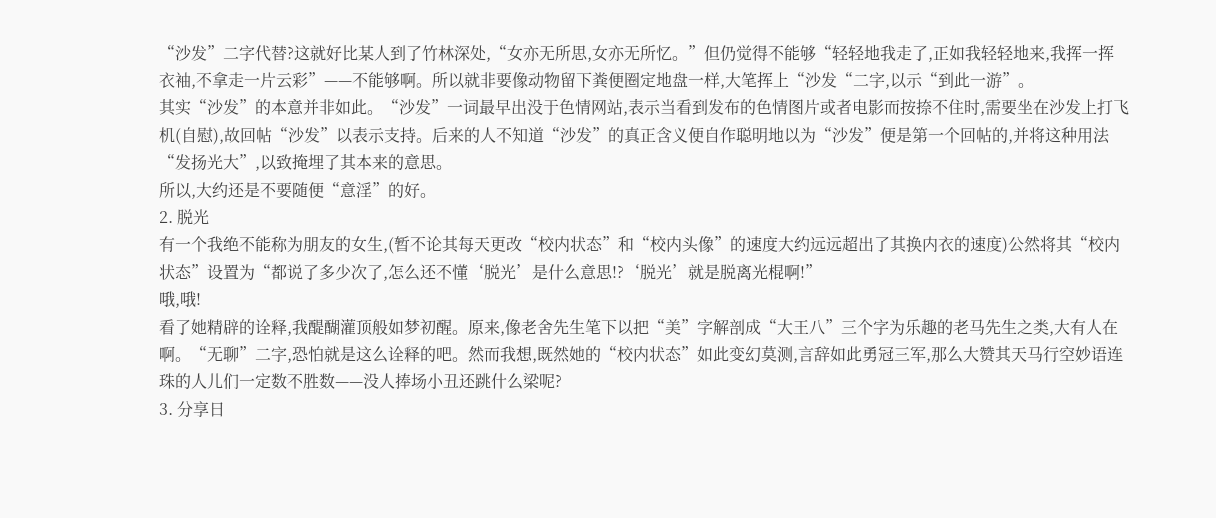“沙发”二字代替?这就好比某人到了竹林深处,“女亦无所思,女亦无所忆。”但仍觉得不能够“轻轻地我走了,正如我轻轻地来,我挥一挥衣袖,不拿走一片云彩”——不能够啊。所以就非要像动物留下粪便圈定地盘一样,大笔挥上“沙发“二字,以示“到此一游”。
其实“沙发”的本意并非如此。“沙发”一词最早出没于色情网站,表示当看到发布的色情图片或者电影而按捺不住时,需要坐在沙发上打飞机(自慰),故回帖“沙发”以表示支持。后来的人不知道“沙发”的真正含义便自作聪明地以为“沙发”便是第一个回帖的,并将这种用法“发扬光大”,以致掩埋了其本来的意思。
所以,大约还是不要随便“意淫”的好。
2. 脱光
有一个我绝不能称为朋友的女生,(暂不论其每天更改“校内状态”和“校内头像”的速度大约远远超出了其换内衣的速度)公然将其“校内状态”设置为“都说了多少次了,怎么还不懂‘脱光’是什么意思!?‘脱光’就是脱离光棍啊!”
哦,哦!
看了她精辟的诠释,我醍醐灌顶般如梦初醒。原来,像老舍先生笔下以把“美”字解剖成“大王八”三个字为乐趣的老马先生之类,大有人在啊。“无聊”二字,恐怕就是这么诠释的吧。然而我想,既然她的“校内状态”如此变幻莫测,言辞如此勇冠三军,那么大赞其天马行空妙语连珠的人儿们一定数不胜数——没人捧场小丑还跳什么梁呢?
3. 分享日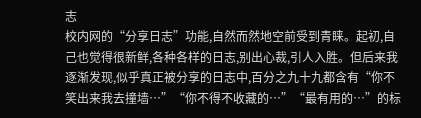志
校内网的“分享日志”功能,自然而然地空前受到青睐。起初,自己也觉得很新鲜,各种各样的日志,别出心裁,引人入胜。但后来我逐渐发现,似乎真正被分享的日志中,百分之九十九都含有“你不笑出来我去撞墙…”“你不得不收藏的…”“最有用的…”的标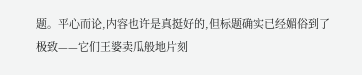题。平心而论,内容也许是真挺好的,但标题确实已经媚俗到了极致——它们王婆卖瓜般地片刻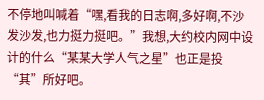不停地叫喊着“嘿,看我的日志啊,多好啊,不沙发沙发,也力挺力挺吧。”我想,大约校内网中设计的什么“某某大学人气之星”也正是投“其”所好吧。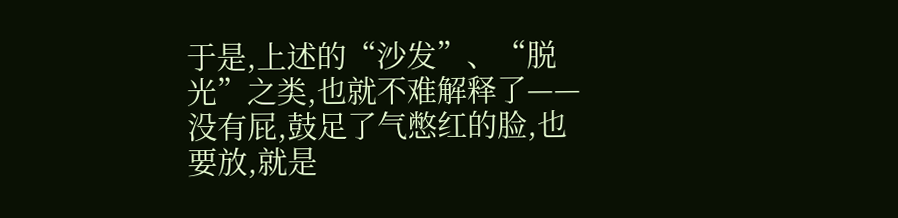于是,上述的“沙发”、“脱光”之类,也就不难解释了——没有屁,鼓足了气憋红的脸,也要放,就是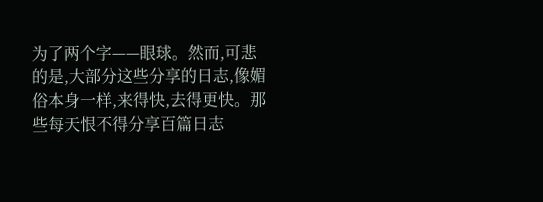为了两个字——眼球。然而,可悲的是,大部分这些分享的日志,像媚俗本身一样,来得快,去得更快。那些每天恨不得分享百篇日志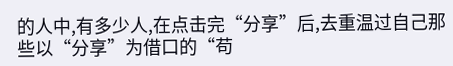的人中,有多少人,在点击完“分享”后,去重温过自己那些以“分享”为借口的“苟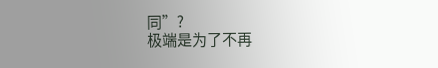同”?
极端是为了不再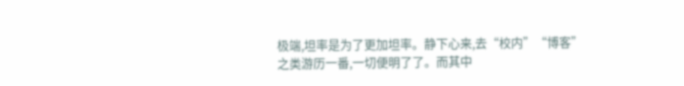极端,坦率是为了更加坦率。静下心来,去“校内”“博客”之类游历一番,一切便明了了。而其中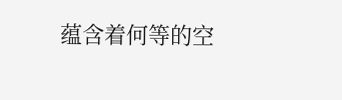蕴含着何等的空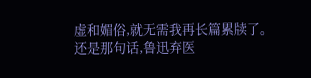虚和媚俗,就无需我再长篇累牍了。
还是那句话,鲁迅弃医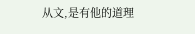从文,是有他的道理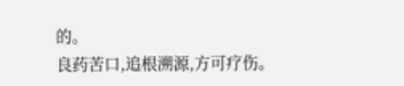的。
良药苦口,追根溯源,方可疗伤。